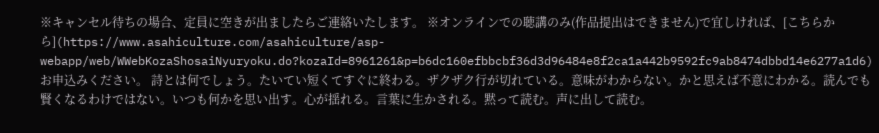※キャンセル待ちの場合、定員に空きが出ましたらご連絡いたします。 ※オンラインでの聴講のみ(作品提出はできません)で宜しければ、[こちらから](https://www.asahiculture.com/asahiculture/asp-webapp/web/WWebKozaShosaiNyuryoku.do?kozaId=8961261&p=b6dc160efbbcbf36d3d96484e8f2ca1a442b9592fc9ab8474dbbd14e6277a1d6) お申込みください。 詩とは何でしょう。たいてい短くてすぐに終わる。ザクザク行が切れている。意味がわからない。かと思えば不意にわかる。読んでも賢くなるわけではない。いつも何かを思い出す。心が揺れる。言葉に生かされる。黙って読む。声に出して読む。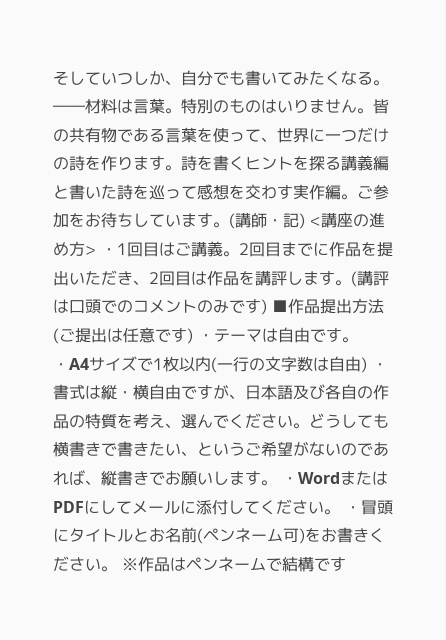そしていつしか、自分でも書いてみたくなる。――材料は言葉。特別のものはいりません。皆の共有物である言葉を使って、世界に一つだけの詩を作ります。詩を書くヒントを探る講義編と書いた詩を巡って感想を交わす実作編。ご参加をお待ちしています。(講師・記) <講座の進め方> ・1回目はご講義。2回目までに作品を提出いただき、2回目は作品を講評します。(講評は口頭でのコメントのみです) ■作品提出方法(ご提出は任意です) ・テーマは自由です。 ・A4サイズで1枚以内(一行の文字数は自由) ・書式は縦・横自由ですが、日本語及び各自の作品の特質を考え、選んでください。どうしても横書きで書きたい、というご希望がないのであれば、縦書きでお願いします。 ・WordまたはPDFにしてメールに添付してください。 ・冒頭にタイトルとお名前(ペンネーム可)をお書きください。 ※作品はペンネームで結構です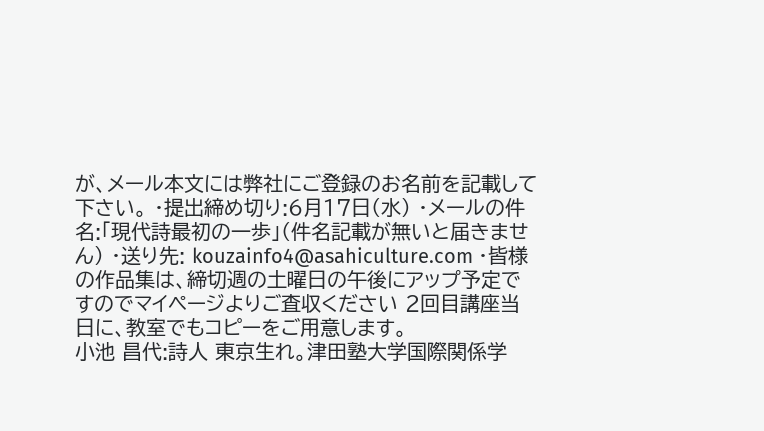が、メール本文には弊社にご登録のお名前を記載して下さい。 ・提出締め切り:6月17日(水) ・メールの件名:「現代詩最初の一歩」(件名記載が無いと届きません) ・送り先: kouzainfo4@asahiculture.com ・皆様の作品集は、締切週の土曜日の午後にアップ予定ですのでマイページよりご査収ください 2回目講座当日に、教室でもコピーをご用意します。
小池 昌代:詩人 東京生れ。津田塾大学国際関係学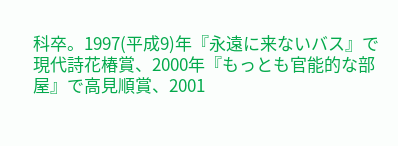科卒。1997(平成9)年『永遠に来ないバス』で現代詩花椿賞、2000年『もっとも官能的な部屋』で高見順賞、2001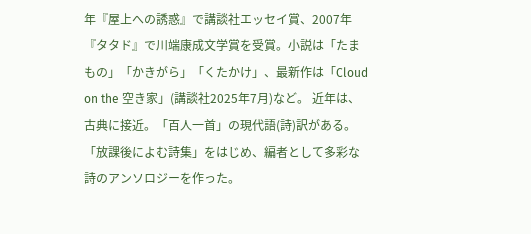年『屋上への誘惑』で講談社エッセイ賞、2007年『タタド』で川端康成文学賞を受賞。小説は「たまもの」「かきがら」「くたかけ」、最新作は「Cloud on the 空き家」(講談社2025年7月)など。 近年は、古典に接近。「百人一首」の現代語(詩)訳がある。「放課後によむ詩集」をはじめ、編者として多彩な詩のアンソロジーを作った。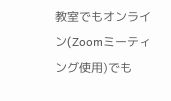教室でもオンライン(Zoomミーティング使用)でも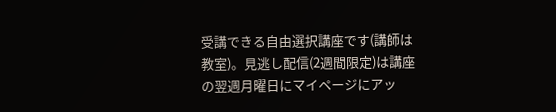受講できる自由選択講座です(講師は教室)。見逃し配信(2週間限定)は講座の翌週月曜日にマイページにアッ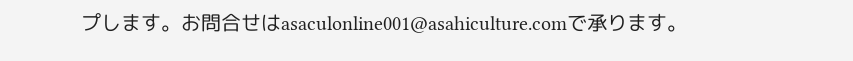プします。お問合せはasaculonline001@asahiculture.comで承ります。